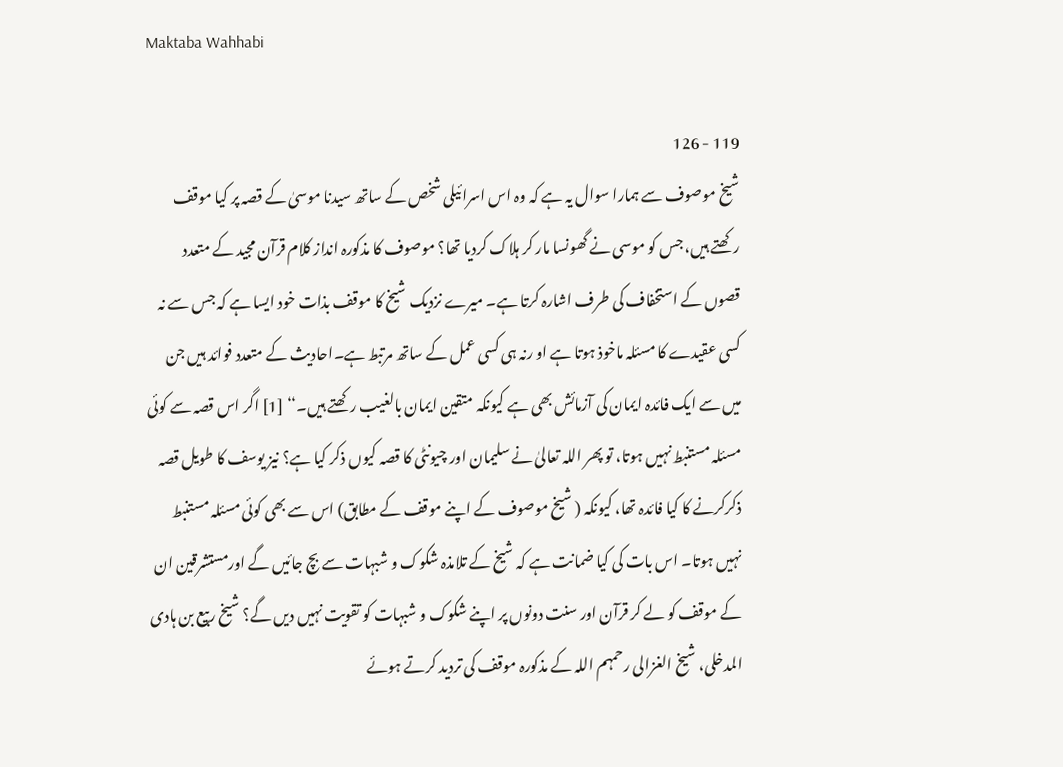Maktaba Wahhabi

119 - 126
شیخ موصوف سے ہمارا سوال یہ ہے کہ وہ اس اسرائیلی شخص کے ساتھ سیدنا موسیٰ کے قصہ پر کیا موقف رکھتے ہیں، جس کو موسی نے گھونسا مار کر ہلاک کردیا تھا؟ موصوف کا مذکورہ انداز کلام قرآن مجید کے متعدد قصوں کے استخفاف کی طرف اشارہ کرتا ہے۔ میرے نزدیک شیخ کا موقف بذات خود ایسا ہے کہ جس سے نہ کسی عقیدے کا مسئلہ ماخوذ ہوتا ہے او رنہ ہی کسی عمل کے ساتھ مرتبط ہے۔احادیث کے متعدد فوائد ہیں جن میں سے ایک فائدہ ایمان کی آزمائش بھی ہے کیونکہ متقین ایمان بالغیب رکھتے ہیں۔‘‘ [1] اگر اس قصہ سے کوئی مسئلہ مستنبط نہیں ہوتا، تو پھر اللہ تعالیٰ نے سلیمان اور چیونٹی کا قصہ کیوں ذکر کیا ہے؟ نیز یوسف کا طویل قصہ ذکرکرنے کا کیا فائدہ تھا، کیونکہ ( شیخ موصوف کے اپنے موقف کے مطابق) اس سے بھی کوئی مسئلہ مستنبط نہیں ہوتا۔ اس بات کی کیا ضمانت ہے کہ شیخ کے تلامذہ شکوک و شبہات سے بچ جائیں گے اورمستشرقین ان کے موقف کو لے کر قرآن اور سنت دونوں پر اپنے شکوک و شبہات کو تقویت نہیں دیں گے؟ شیخ ربیع بن ہادی المدخلی، شیخ الغزالی رحمہم اللہ کے مذکورہ موقف کی تردید کرتے ہوئے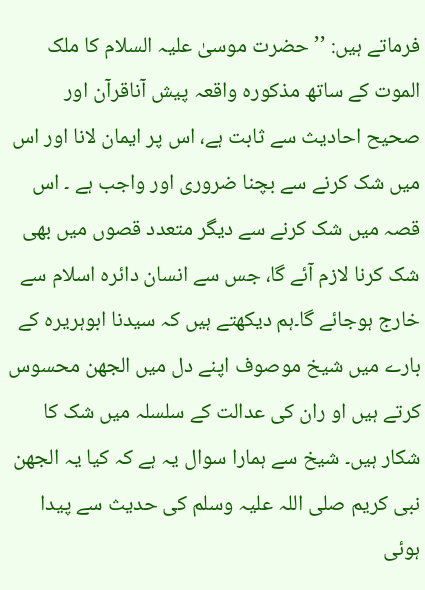فرماتے ہیں: ’’حضرت موسیٰ علیہ السلام کا ملک الموت کے ساتھ مذکورہ واقعہ پیش آناقرآن اور صحیح احادیث سے ثابت ہے، اس پر ایمان لانا اور اس میں شک کرنے سے بچنا ضروری اور واجب ہے ۔ اس قصہ میں شک کرنے سے دیگر متعدد قصوں میں بھی شک کرنا لازم آئے گا، جس سے انسان دائرہ اسلام سے خارج ہوجائے گا۔ہم دیکھتے ہیں کہ سیدنا ابوہریرہ کے بارے میں شیخ موصوف اپنے دل میں الجھن محسوس کرتے ہیں او ران کی عدالت کے سلسلہ میں شک کا شکار ہیں۔ شیخ سے ہمارا سوال یہ ہے کہ کیا یہ الجھن نبی کریم صلی اللہ علیہ وسلم کی حدیث سے پیدا ہوئی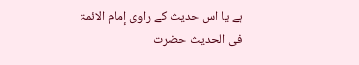ہے یا اس حدیث کے راوی إمام الائمۃ فی الحدیث حضرت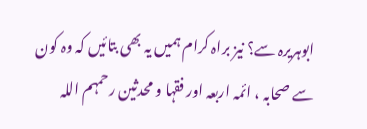ابوہریرہ سے؟ نیز براہ کرام ہمیں یہ بھی بتائیں کہ وہ کون سے صحابہ ، ائمہ اربعہ اور فقہا و محدثین رحمہم اللہ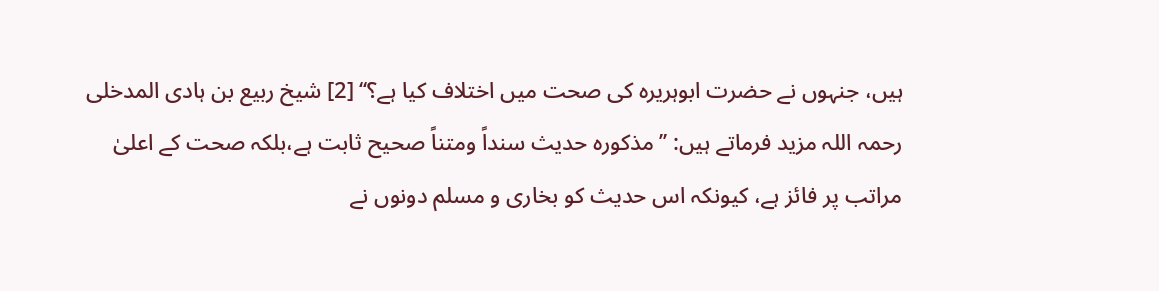ہیں، جنہوں نے حضرت ابوہریرہ کی صحت میں اختلاف کیا ہے؟‘‘ [2] شیخ ربیع بن ہادی المدخلی رحمہ اللہ مزید فرماتے ہیں: ’’مذکورہ حدیث سنداً ومتناً صحیح ثابت ہے،بلکہ صحت کے اعلیٰ مراتب پر فائز ہے، کیونکہ اس حدیث کو بخاری و مسلم دونوں نے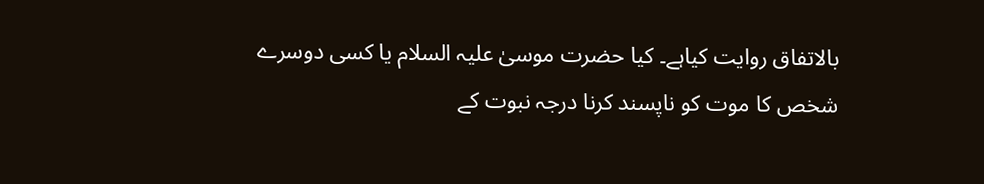بالاتفاق روایت کیاہے۔ کیا حضرت موسیٰ علیہ السلام یا کسی دوسرے شخص کا موت کو ناپسند کرنا درجہ نبوت کے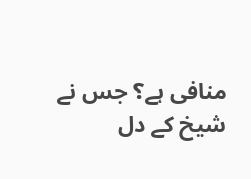منافی ہے؟ جس نے شیخ کے دل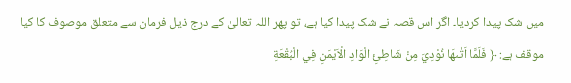میں شک پیدا کردیا۔ اگر اس قصہ نے شک پیدا کیا ہے، تو پھر اللہ تعالیٰ کے درج ذیل فرمان سے متعلق موصوف کا کیا موقف ہے: ﴿ فَلَمَّا اَتٰىهَا نُوْدِيَ مِنْ شَاطِئِ الْوَادِ الْاَيْمَنِ فِي الْبُقْعَةِ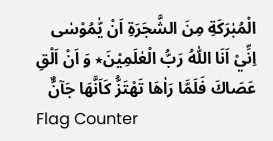الْمُبٰرَكَةِ مِنَ الشَّجَرَةِ اَنْ يّٰمُوْسٰى اِنِّيْ اَنَا اللّٰهُ رَبُّ الْعٰلَمِيْنَ٭ وَ اَنْ اَلْقِ عَصَاكَ فَلَمَّا رَاٰهَا تَهْتَزُّ كَاَنَّهَا جَآنٌّ
Flag Counter